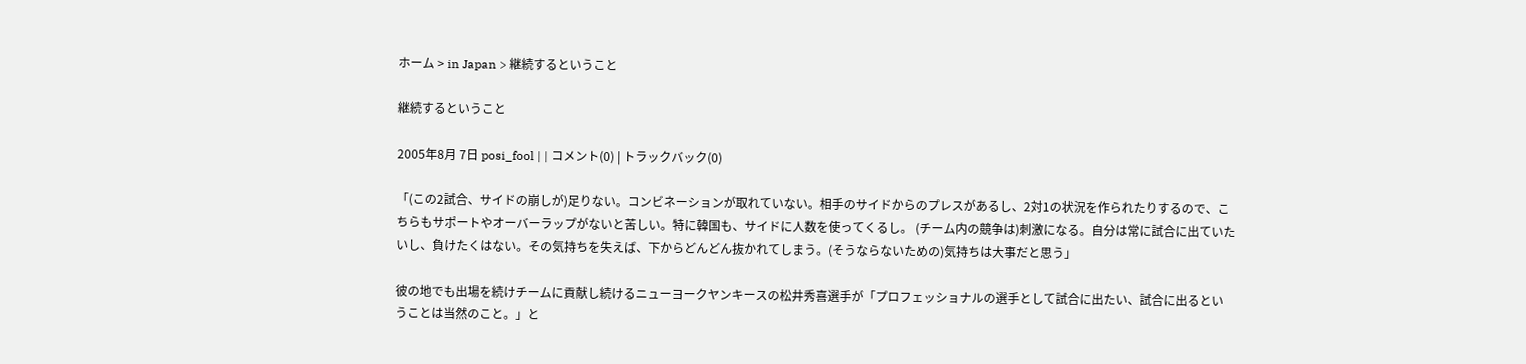ホーム > in Japan > 継続するということ

継続するということ

2005年8月 7日 posi_fool | | コメント(0) | トラックバック(0)

「(この2試合、サイドの崩しが)足りない。コンビネーションが取れていない。相手のサイドからのプレスがあるし、2対1の状況を作られたりするので、こちらもサポートやオーバーラップがないと苦しい。特に韓国も、サイドに人数を使ってくるし。 (チーム内の競争は)刺激になる。自分は常に試合に出ていたいし、負けたくはない。その気持ちを失えば、下からどんどん抜かれてしまう。(そうならないための)気持ちは大事だと思う」

彼の地でも出場を続けチームに貢献し続けるニューヨークヤンキースの松井秀喜選手が「プロフェッショナルの選手として試合に出たい、試合に出るということは当然のこと。」と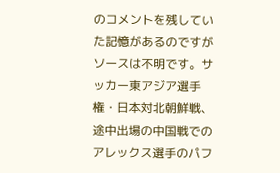のコメントを残していた記憶があるのですがソースは不明です。サッカー東アジア選手権・日本対北朝鮮戦、途中出場の中国戦でのアレックス選手のパフ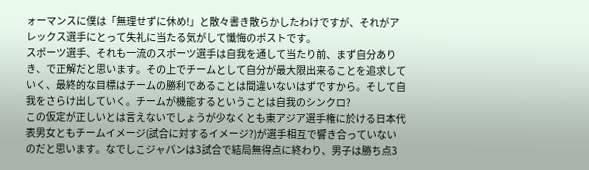ォーマンスに僕は「無理せずに休め!」と散々書き散らかしたわけですが、それがアレックス選手にとって失礼に当たる気がして懺悔のポストです。
スポーツ選手、それも一流のスポーツ選手は自我を通して当たり前、まず自分ありき、で正解だと思います。その上でチームとして自分が最大限出来ることを追求していく、最終的な目標はチームの勝利であることは間違いないはずですから。そして自我をさらけ出していく。チームが機能するということは自我のシンクロ?
この仮定が正しいとは言えないでしょうが少なくとも東アジア選手権に於ける日本代表男女ともチームイメージ(試合に対するイメージ?)が選手相互で響き合っていないのだと思います。なでしこジャパンは3試合で結局無得点に終わり、男子は勝ち点3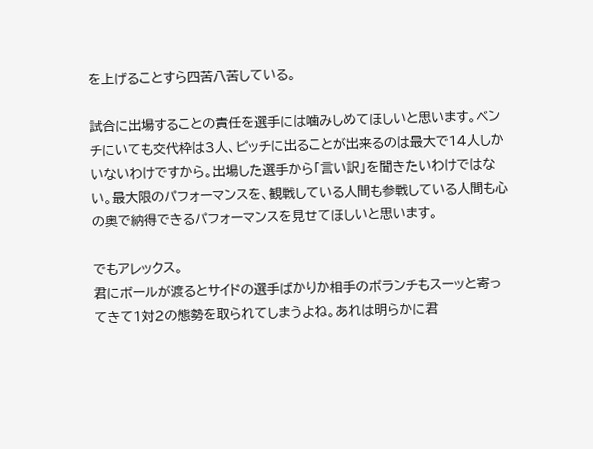を上げることすら四苦八苦している。

試合に出場することの責任を選手には噛みしめてほしいと思います。ベンチにいても交代枠は3人、ピッチに出ることが出来るのは最大で14人しかいないわけですから。出場した選手から「言い訳」を聞きたいわけではない。最大限のパフォーマンスを、観戦している人間も参戦している人間も心の奥で納得できるパフォーマンスを見せてほしいと思います。

でもアレックス。
君にボールが渡るとサイドの選手ばかりか相手のボランチもスーッと寄ってきて1対2の態勢を取られてしまうよね。あれは明らかに君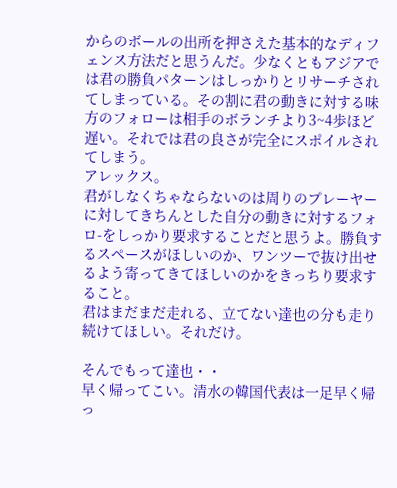からのボールの出所を押さえた基本的なディフェンス方法だと思うんだ。少なくともアジアでは君の勝負パターンはしっかりとリサーチされてしまっている。その割に君の動きに対する味方のフォローは相手のボランチより3~4歩ほど遅い。それでは君の良さが完全にスポイルされてしまう。
アレックス。
君がしなくちゃならないのは周りのプレーヤーに対してきちんとした自分の動きに対するフォロ-をしっかり要求することだと思うよ。勝負するスペースがほしいのか、ワンツーで抜け出せるよう寄ってきてほしいのかをきっちり要求すること。
君はまだまだ走れる、立てない達也の分も走り続けてほしい。それだけ。

そんでもって達也・・
早く帰ってこい。清水の韓国代表は一足早く帰っ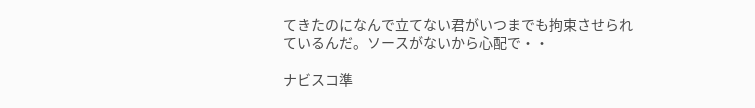てきたのになんで立てない君がいつまでも拘束させられているんだ。ソースがないから心配で・・

ナビスコ準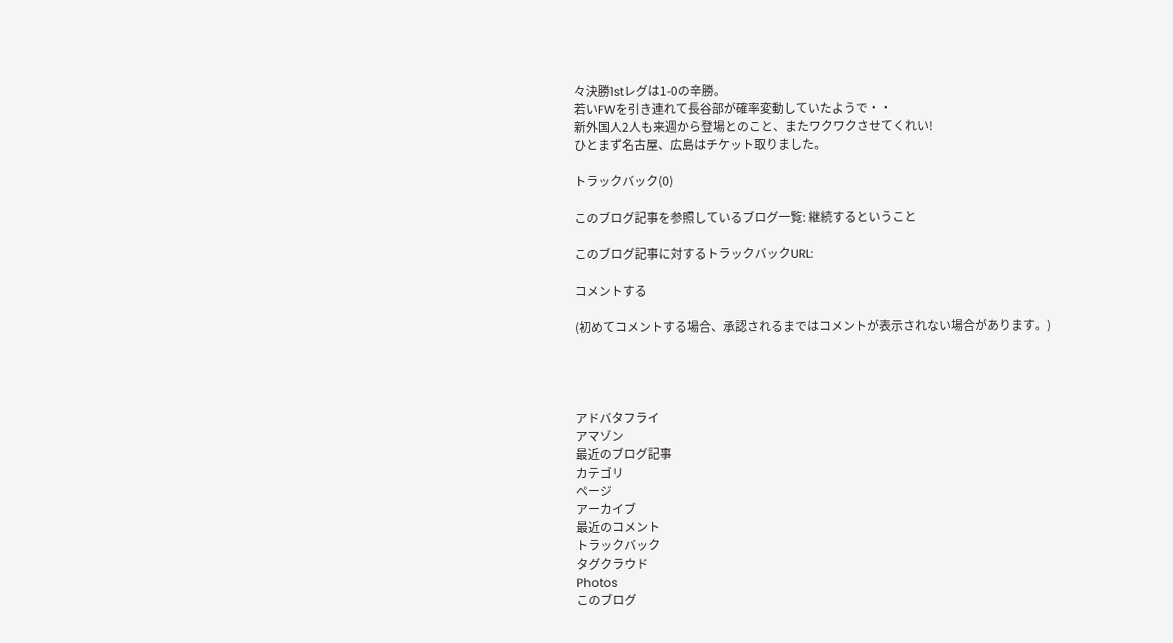々決勝1stレグは1-0の辛勝。
若いFWを引き連れて長谷部が確率変動していたようで・・
新外国人2人も来週から登場とのこと、またワクワクさせてくれい!
ひとまず名古屋、広島はチケット取りました。

トラックバック(0)

このブログ記事を参照しているブログ一覧: 継続するということ

このブログ記事に対するトラックバックURL:

コメントする

(初めてコメントする場合、承認されるまではコメントが表示されない場合があります。)




アドバタフライ
アマゾン
最近のブログ記事
カテゴリ
ページ
アーカイブ
最近のコメント
トラックバック
タグクラウド
Photos
このブログ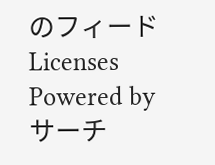のフィード
Licenses
Powered by
サーチ